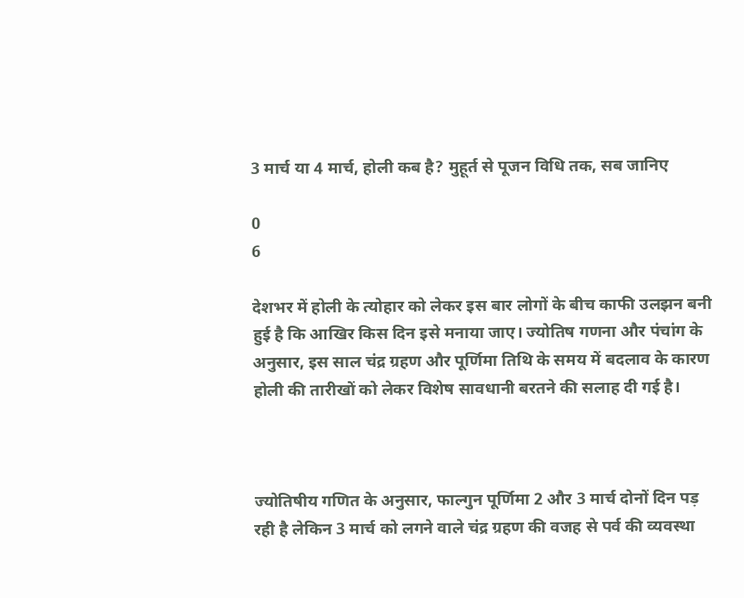3 मार्च या 4 मार्च, होली कब है? मुहूर्त से पूजन विधि तक, सब जानिए

0
6

देशभर में होली के त्योहार को लेकर इस बार लोगों के बीच काफी उलझन बनी हुई है कि आखिर किस दिन इसे मनाया जाए। ज्योतिष गणना और पंचांग के अनुसार, इस साल चंद्र ग्रहण और पूर्णिमा तिथि के समय में बदलाव के कारण होली की तारीखों को लेकर विशेष सावधानी बरतने की सलाह दी गई है।



ज्योतिषीय गणित के अनुसार, फाल्गुन पूर्णिमा 2 और 3 मार्च दोनों दिन पड़ रही है लेकिन 3 मार्च को लगने वाले चंद्र ग्रहण की वजह से पर्व की व्यवस्था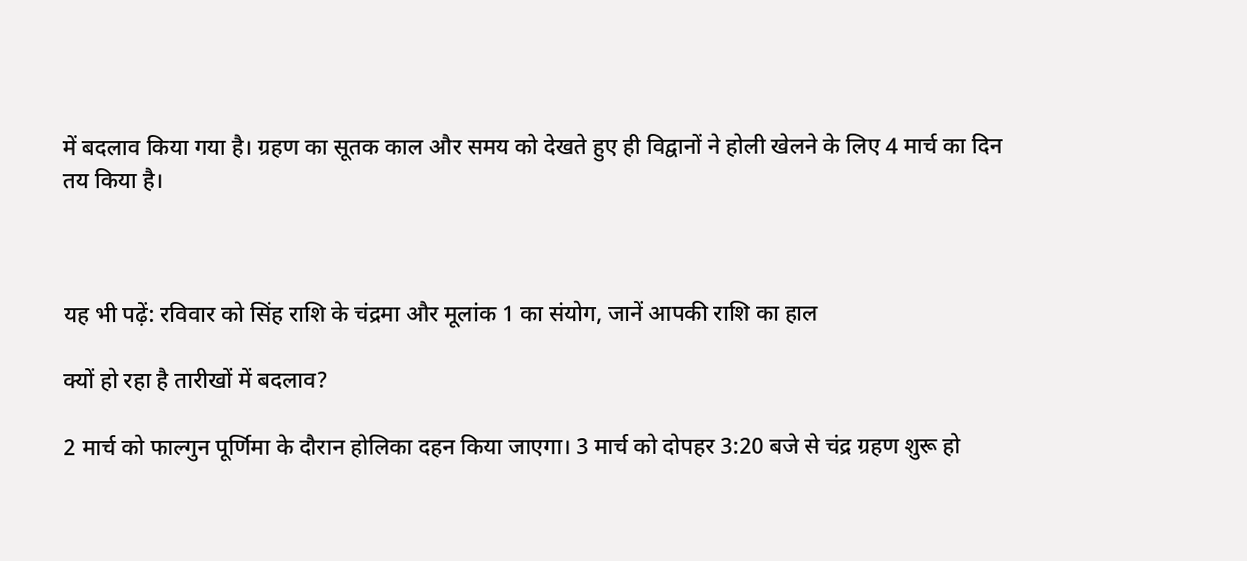में बदलाव किया गया है। ग्रहण का सूतक काल और समय को देखते हुए ही विद्वानों ने होली खेलने के लिए 4 मार्च का दिन तय किया है।



यह भी पढ़ें: रविवार को सिंह राशि के चंद्रमा और मूलांक 1 का संयोग, जानें आपकी राशि का हाल

क्यों हो रहा है तारीखों में बदलाव?

2 मार्च को फाल्गुन पूर्णिमा के दौरान होलिका दहन किया जाएगा। 3 मार्च को दोपहर 3:20 बजे से चंद्र ग्रहण शुरू हो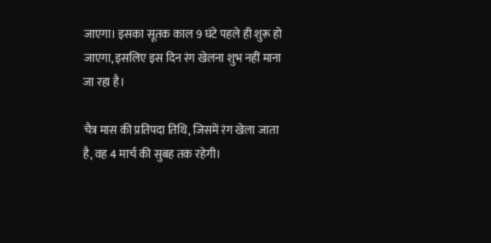जाएगा। इसका सूतक काल 9 घंटे पहले ही शुरू हो जाएगा, इसलिए इस दिन रंग खेलना शुभ नहीं माना जा रहा है।

चैत्र मास की प्रतिपदा तिथि, जिसमें रंग खेला जाता है, वह 4 मार्च की सुबह तक रहेगी।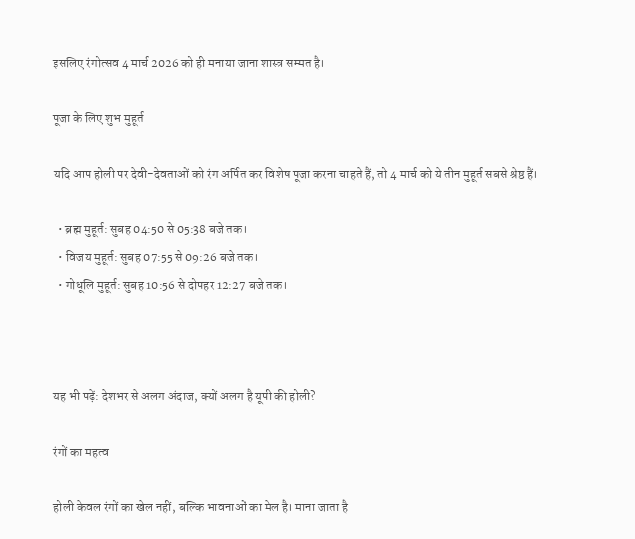इसलिए रंगोत्सव 4 मार्च 2026 को ही मनाया जाना शास्त्र सम्मत है।

पूजा के लिए शुभ मुहूर्त

यदि आप होली पर देवी-देवताओं को रंग अर्पित कर विशेष पूजा करना चाहते हैं, तो 4 मार्च को ये तीन मुहूर्त सबसे श्रेष्ठ हैं।

  • ब्रह्म मुहूर्त: सुबह 04:50 से 05:38 बजे तक।
  • विजय मुहूर्त: सुबह 07:55 से 09:26 बजे तक।
  • गोधूलि मुहूर्त: सुबह 10:56 से दोपहर 12:27 बजे तक।



यह भी पढ़ें: देशभर से अलग अंदाज, क्यों अलग है यूपी की होली?

रंगों का महत्व

होली केवल रंगों का खेल नहीं, बल्कि भावनाओं का मेल है। माना जाता है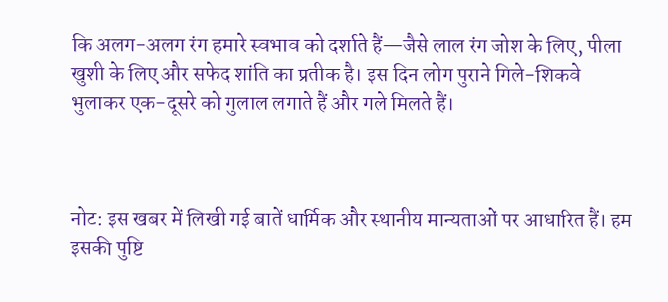कि अलग-अलग रंग हमारे स्वभाव को दर्शाते हैं—जैसे लाल रंग जोश के लिए, पीला खुशी के लिए और सफेद शांति का प्रतीक है। इस दिन लोग पुराने गिले-शिकवे भुलाकर एक-दूसरे को गुलाल लगाते हैं और गले मिलते हैं।



नोट: इस खबर में लिखी गई बातें धार्मिक और स्थानीय मान्यताओं पर आधारित हैं। हम इसकी पुष्टि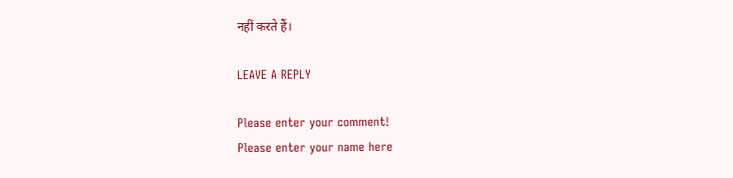नहीं करते हैं।

LEAVE A REPLY

Please enter your comment!
Please enter your name here